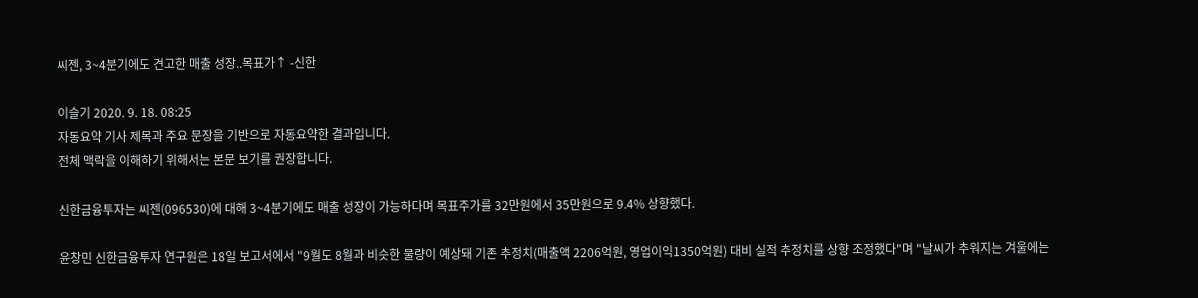씨젠, 3~4분기에도 견고한 매출 성장..목표가↑ -신한

이슬기 2020. 9. 18. 08:25
자동요약 기사 제목과 주요 문장을 기반으로 자동요약한 결과입니다.
전체 맥락을 이해하기 위해서는 본문 보기를 권장합니다.

신한금융투자는 씨젠(096530)에 대해 3~4분기에도 매출 성장이 가능하다며 목표주가를 32만원에서 35만원으로 9.4% 상향했다.

윤창민 신한금융투자 연구원은 18일 보고서에서 "9월도 8월과 비슷한 물량이 예상돼 기존 추정치(매출액 2206억원, 영업이익1350억원) 대비 실적 추정치를 상향 조정했다"며 "날씨가 추워지는 겨울에는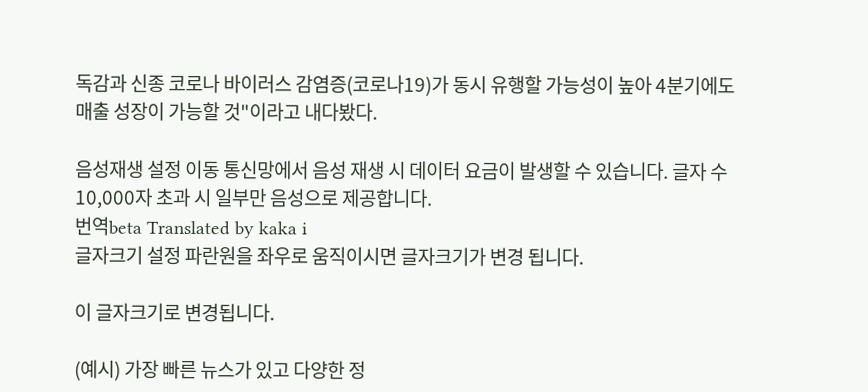독감과 신종 코로나 바이러스 감염증(코로나19)가 동시 유행할 가능성이 높아 4분기에도 매출 성장이 가능할 것"이라고 내다봤다.

음성재생 설정 이동 통신망에서 음성 재생 시 데이터 요금이 발생할 수 있습니다. 글자 수 10,000자 초과 시 일부만 음성으로 제공합니다.
번역beta Translated by kaka i
글자크기 설정 파란원을 좌우로 움직이시면 글자크기가 변경 됩니다.

이 글자크기로 변경됩니다.

(예시) 가장 빠른 뉴스가 있고 다양한 정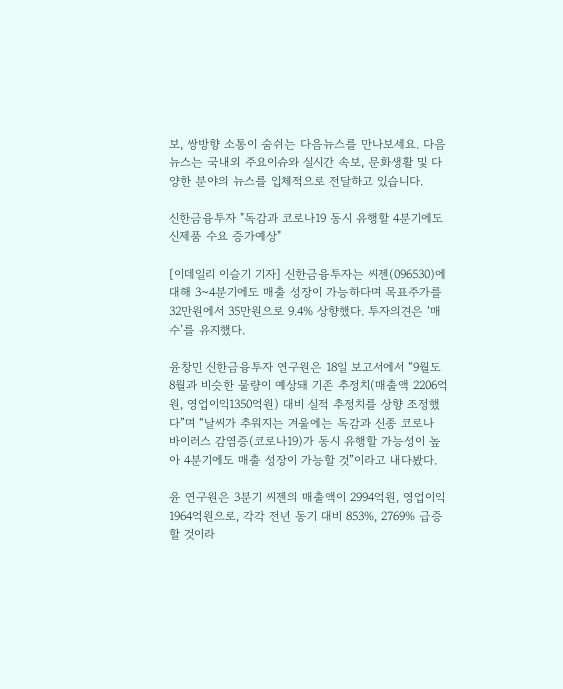보, 쌍방향 소통이 숨쉬는 다음뉴스를 만나보세요. 다음뉴스는 국내외 주요이슈와 실시간 속보, 문화생활 및 다양한 분야의 뉴스를 입체적으로 전달하고 있습니다.

신한금융투자 "독감과 코로나19 동시 유행할 4분기에도 신제품 수요 증가예상"

[이데일리 이슬기 기자] 신한금융투자는 씨젠(096530)에 대해 3~4분기에도 매출 성장이 가능하다며 목표주가를 32만원에서 35만원으로 9.4% 상향했다. 투자의견은 ‘매수’를 유지했다.

윤창민 신한금융투자 연구원은 18일 보고서에서 “9월도 8월과 비슷한 물량이 예상돼 기존 추정치(매출액 2206억원, 영업이익1350억원) 대비 실적 추정치를 상향 조정했다”며 “날씨가 추워지는 겨울에는 독감과 신종 코로나 바이러스 감염증(코로나19)가 동시 유행할 가능성이 높아 4분기에도 매출 성장이 가능할 것”이라고 내다봤다.

윤 연구원은 3분기 씨젠의 매출액이 2994억원, 영업이익 1964억원으로, 각각 전년 동기 대비 853%, 2769% 급증할 것이라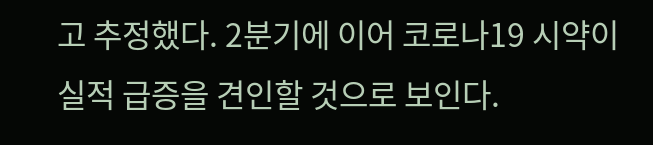고 추정했다. 2분기에 이어 코로나19 시약이 실적 급증을 견인할 것으로 보인다.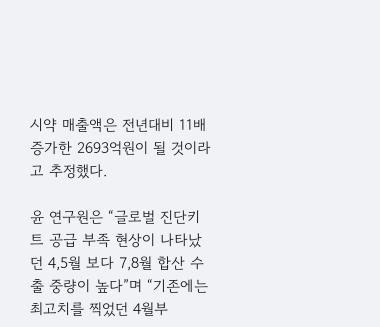시약 매출액은 전년대비 11배 증가한 2693억원이 될 것이라고 추정했다.

윤 연구원은 “글로벌 진단키트 공급 부족 현상이 나타났던 4,5월 보다 7,8월 합산 수출 중량이 높다”며 “기존에는 최고치를 찍었던 4월부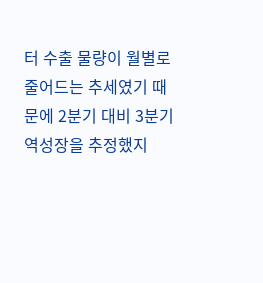터 수출 물량이 월별로 줄어드는 추세였기 때문에 2분기 대비 3분기 역성장을 추정했지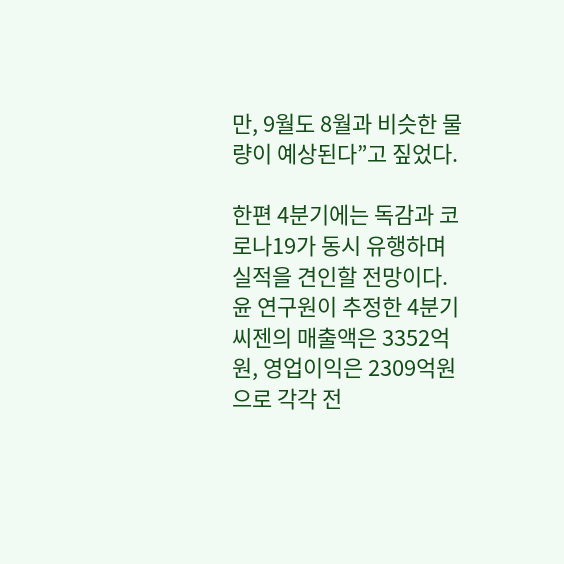만, 9월도 8월과 비슷한 물량이 예상된다”고 짚었다.

한편 4분기에는 독감과 코로나19가 동시 유행하며 실적을 견인할 전망이다. 윤 연구원이 추정한 4분기 씨젠의 매출액은 3352억원, 영업이익은 2309억원으로 각각 전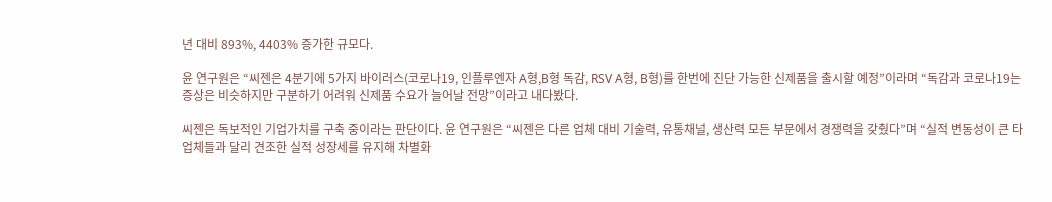년 대비 893%, 4403% 증가한 규모다.

윤 연구원은 “씨젠은 4분기에 5가지 바이러스(코로나19, 인플루엔자 A형,B형 독감, RSV A형, B형)를 한번에 진단 가능한 신제품을 출시할 예정”이라며 “독감과 코로나19는 증상은 비슷하지만 구분하기 어려워 신제품 수요가 늘어날 전망”이라고 내다봤다.

씨젠은 독보적인 기업가치를 구축 중이라는 판단이다. 윤 연구원은 “씨젠은 다른 업체 대비 기술력, 유통채널, 생산력 모든 부문에서 경쟁력을 갖췄다”며 “실적 변동성이 큰 타업체들과 달리 견조한 실적 성장세를 유지해 차별화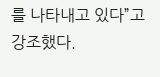를 나타내고 있다”고 강조했다.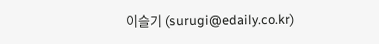이슬기 (surugi@edaily.co.kr)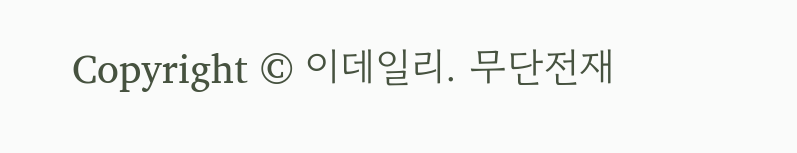Copyright © 이데일리. 무단전재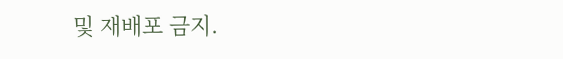및 재배포 금지.